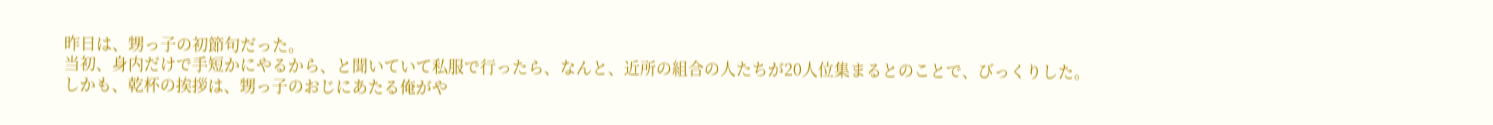昨日は、甥っ子の初節句だった。
当初、身内だけで手短かにやるから、と聞いていて私服で行ったら、なんと、近所の組合の人たちが20人位集まるとのことで、びっくりした。
しかも、乾杯の挨拶は、甥っ子のおじにあたる俺がや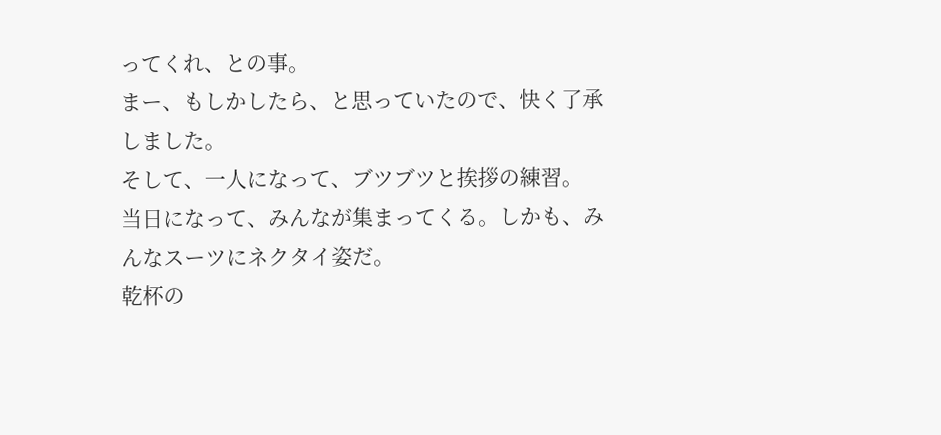ってくれ、との事。
まー、もしかしたら、と思っていたので、快く了承しました。
そして、一人になって、ブツブツと挨拶の練習。
当日になって、みんなが集まってくる。しかも、みんなスーツにネクタイ姿だ。
乾杯の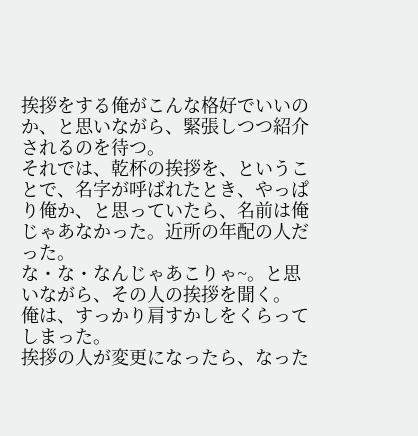挨拶をする俺がこんな格好でいいのか、と思いながら、緊張しつつ紹介されるのを待つ。
それでは、乾杯の挨拶を、ということで、名字が呼ばれたとき、やっぱり俺か、と思っていたら、名前は俺じゃあなかった。近所の年配の人だった。
な・な・なんじゃあこりゃ~。と思いながら、その人の挨拶を聞く。
俺は、すっかり肩すかしをくらってしまった。
挨拶の人が変更になったら、なった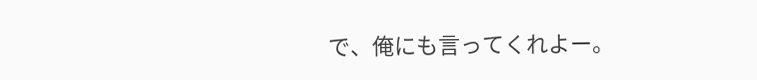で、俺にも言ってくれよー。